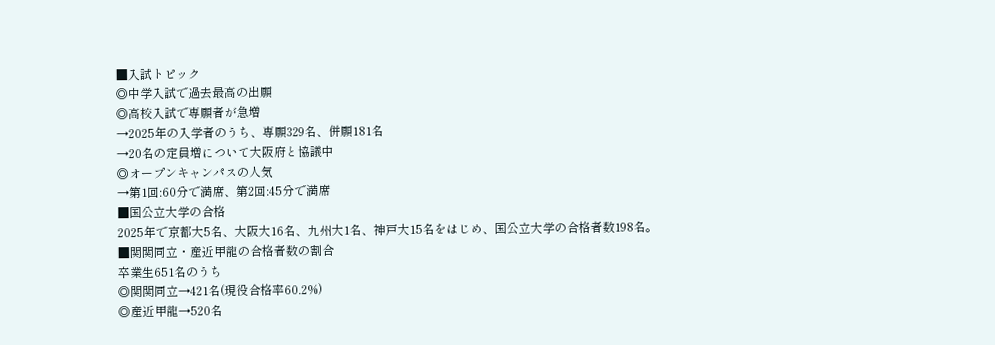■入試トピック
◎中学入試で過去最高の出願
◎高校入試で専願者が急増
→2025年の入学者のうち、専願329名、併願181名
→20名の定員増について大阪府と協議中
◎オープンキャンパスの人気
→第1回:60分で満席、第2回:45分で満席
■国公立大学の合格
2025年で京都大5名、大阪大16名、九州大1名、神戸大15名をはじめ、国公立大学の合格者数198名。
■関関同立・産近甲龍の合格者数の割合
卒業生651名のうち
◎関関同立→421名(現役合格率60.2%)
◎産近甲龍→520名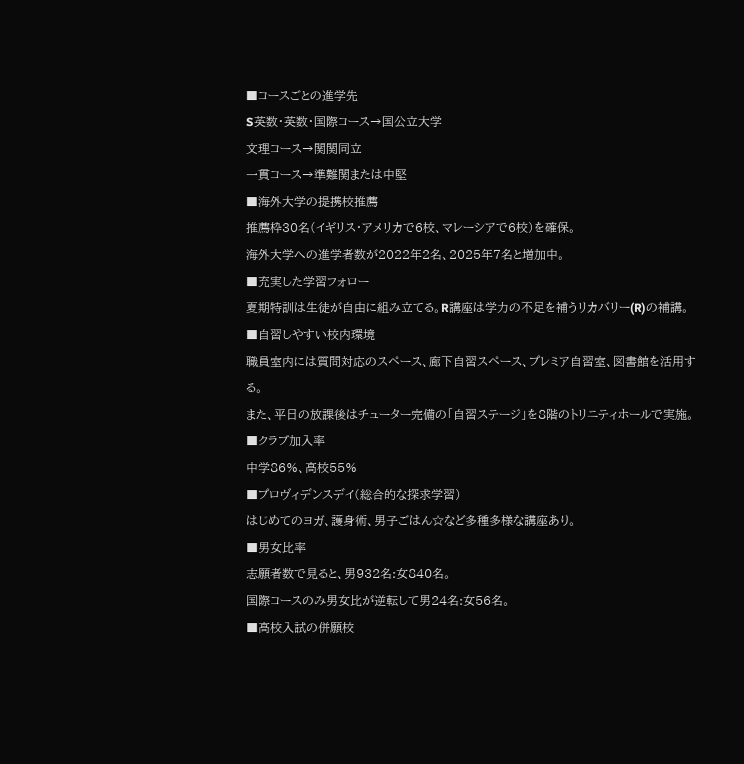■コースごとの進学先
S英数・英数・国際コース→国公立大学
文理コース→関関同立
一貫コース→準難関または中堅
■海外大学の提携校推薦
推薦枠30名(イギリス・アメリカで6校、マレーシアで6校)を確保。
海外大学への進学者数が2022年2名、2025年7名と増加中。
■充実した学習フォロー
夏期特訓は生徒が自由に組み立てる。R講座は学力の不足を補うリカバリー(R)の補講。
■自習しやすい校内環境
職員室内には質問対応のスペース、廊下自習スペース、プレミア自習室、図書館を活用する。
また、平日の放課後はチューター完備の「自習ステージ」を8階のトリニティホールで実施。
■クラブ加入率
中学86%、高校55%
■プロヴィデンスデイ(総合的な探求学習)
はじめてのヨガ、護身術、男子ごはん☆など多種多様な講座あり。
■男女比率
志願者数で見ると、男932名:女840名。
国際コースのみ男女比が逆転して男24名:女56名。
■高校入試の併願校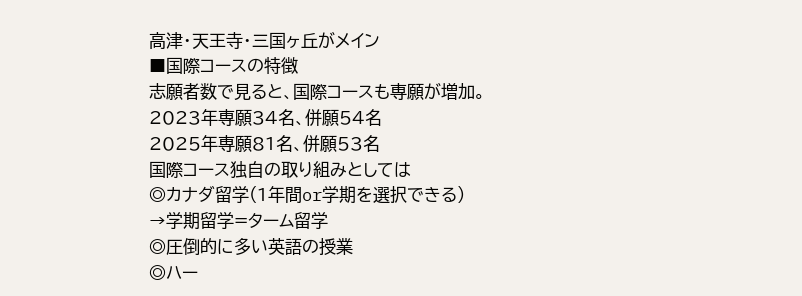高津・天王寺・三国ヶ丘がメイン
■国際コースの特徴
志願者数で見ると、国際コースも専願が増加。
2023年専願34名、併願54名
2025年専願81名、併願53名
国際コース独自の取り組みとしては
◎カナダ留学(1年間or学期を選択できる)
→学期留学=ターム留学
◎圧倒的に多い英語の授業
◎ハー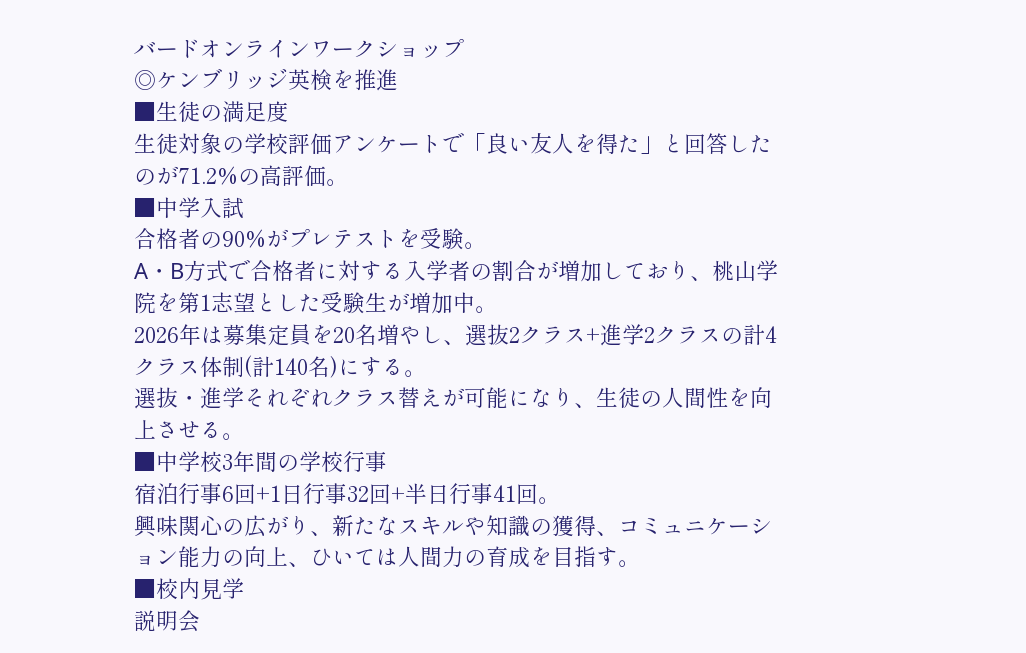バードオンラインワークショップ
◎ケンブリッジ英検を推進
■生徒の満足度
生徒対象の学校評価アンケートで「良い友人を得た」と回答したのが71.2%の高評価。
■中学入試
合格者の90%がプレテストを受験。
A・B方式で合格者に対する入学者の割合が増加しており、桃山学院を第1志望とした受験生が増加中。
2026年は募集定員を20名増やし、選抜2クラス+進学2クラスの計4クラス体制(計140名)にする。
選抜・進学それぞれクラス替えが可能になり、生徒の人間性を向上させる。
■中学校3年間の学校行事
宿泊行事6回+1日行事32回+半日行事41回。
興味関心の広がり、新たなスキルや知識の獲得、コミュニケーション能力の向上、ひいては人間力の育成を目指す。
■校内見学
説明会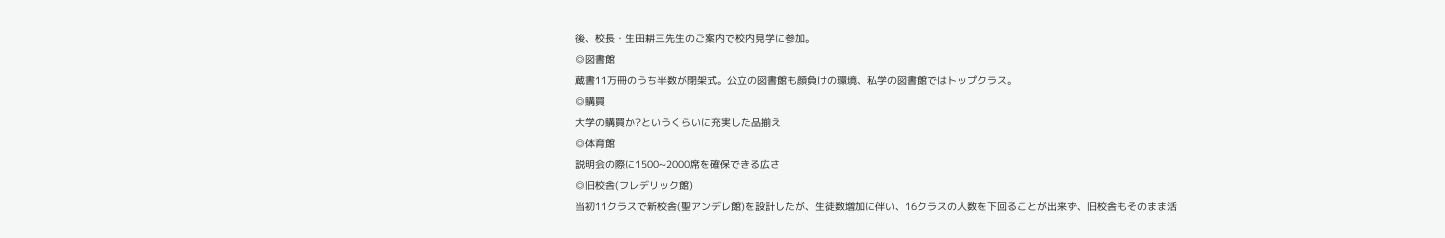後、校長・生田耕三先生のご案内で校内見学に参加。
◎図書館
蔵書11万冊のうち半数が閉架式。公立の図書館も顔負けの環境、私学の図書館ではトップクラス。
◎購買
大学の購買か?というくらいに充実した品揃え
◎体育館
説明会の際に1500~2000席を確保できる広さ
◎旧校舎(フレデリック館)
当初11クラスで新校舎(聖アンデレ館)を設計したが、生徒数増加に伴い、16クラスの人数を下回ることが出来ず、旧校舎もそのまま活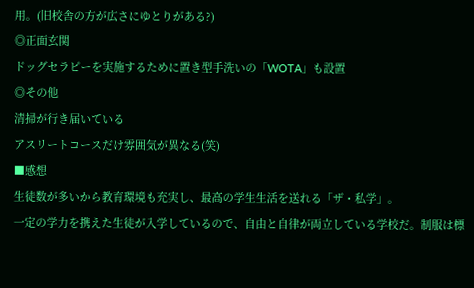用。(旧校舎の方が広さにゆとりがある?)
◎正面玄関
ドッグセラピーを実施するために置き型手洗いの「WOTA」も設置
◎その他
清掃が行き届いている
アスリートコースだけ雰囲気が異なる(笑)
■感想
生徒数が多いから教育環境も充実し、最高の学生生活を送れる「ザ・私学」。
一定の学力を携えた生徒が入学しているので、自由と自律が両立している学校だ。制服は標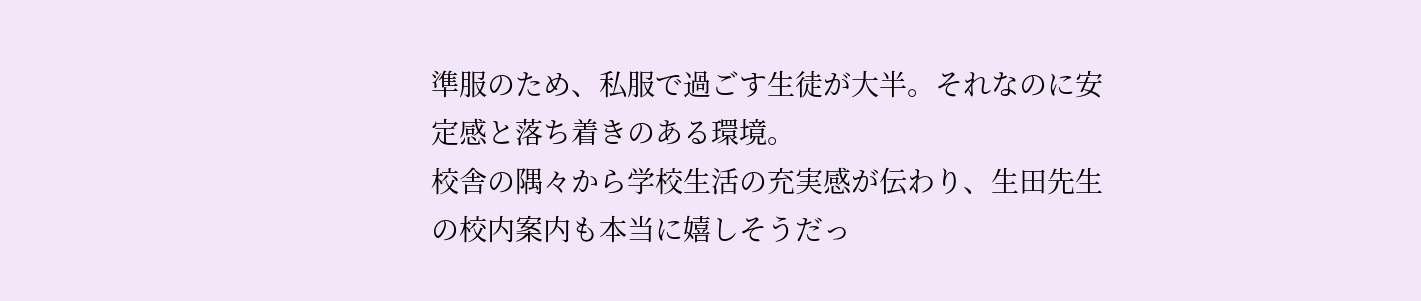準服のため、私服で過ごす生徒が大半。それなのに安定感と落ち着きのある環境。
校舎の隅々から学校生活の充実感が伝わり、生田先生の校内案内も本当に嬉しそうだっ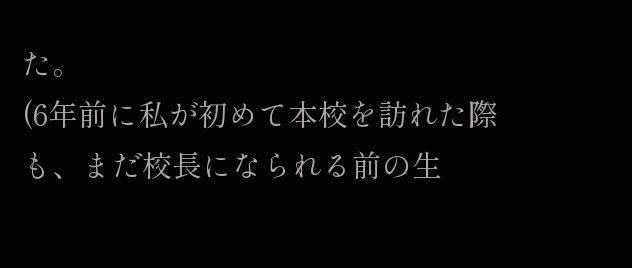た。
(6年前に私が初めて本校を訪れた際も、まだ校長になられる前の生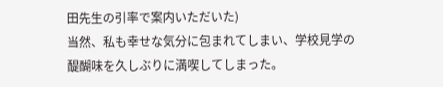田先生の引率で案内いただいた)
当然、私も幸せな気分に包まれてしまい、学校見学の醍醐味を久しぶりに満喫してしまった。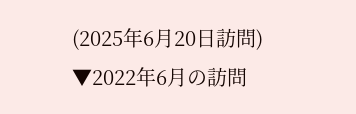(2025年6月20日訪問)
▼2022年6月の訪問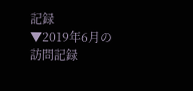記録
▼2019年6月の訪問記録